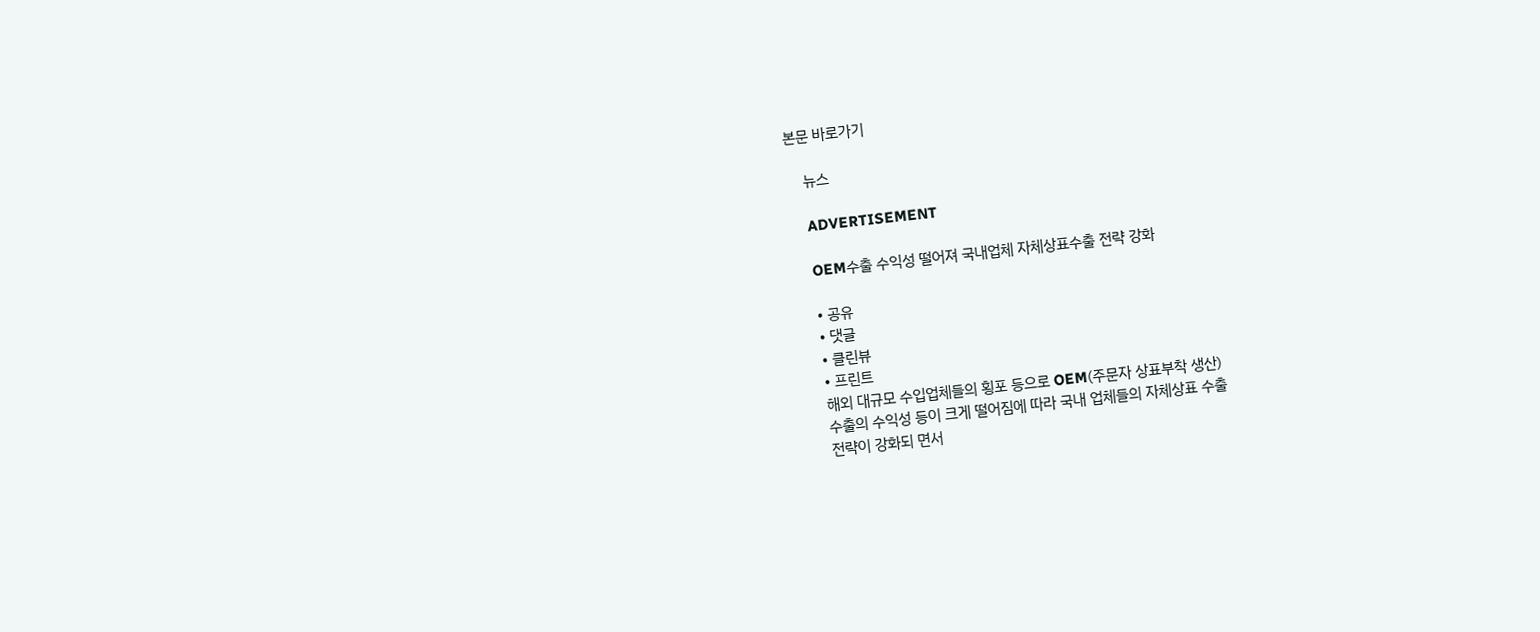본문 바로가기

    뉴스

    ADVERTISEMENT

    OEM수출 수익성 떨어져 국내업체 자체상표수출 전략 강화

    • 공유
    • 댓글
    • 클린뷰
    • 프린트
    해외 대규모 수입업체들의 횡포 등으로 OEM(주문자 상표부착 생산)
    수출의 수익성 등이 크게 떨어짐에 따라 국내 업체들의 자체상표 수출
    전략이 강화되 면서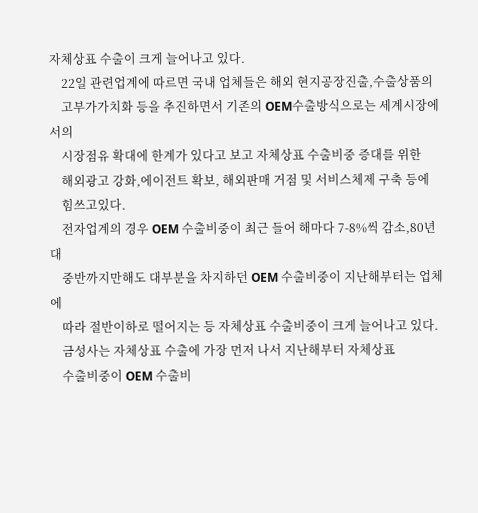자체상표 수출이 크게 늘어나고 있다.
    22일 관련업계에 따르면 국내 업체들은 해외 현지공장진출,수출상품의
    고부가가치화 등을 추진하면서 기존의 OEM수출방식으로는 세계시장에서의
    시장점유 확대에 한계가 있다고 보고 자체상표 수출비중 증대를 위한
    해외광고 강화,에이전트 확보, 해외판매 거점 및 서비스체제 구축 등에
    힘쓰고있다.
    전자업계의 경우 OEM 수출비중이 최근 들어 해마다 7-8%씩 감소,80년대
    중반까지만해도 대부분을 차지하던 OEM 수출비중이 지난해부터는 업체에
    따라 절반이하로 떨어지는 등 자체상표 수출비중이 크게 늘어나고 있다.
    금성사는 자체상표 수출에 가장 먼저 나서 지난해부터 자체상표
    수출비중이 OEM 수출비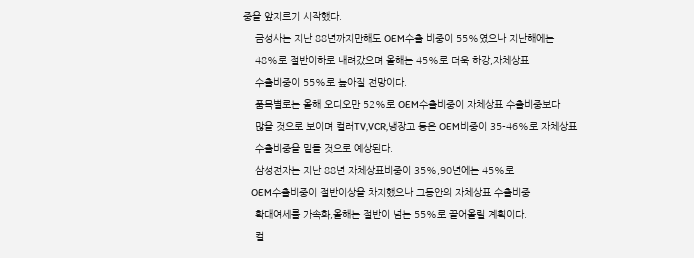중을 앞지르기 시작했다.
    금성사는 지난 88년까지만해도 OEM수출 비중이 55%였으나 지난해에는
    48%로 절반이하로 내려갔으며 올해는 45%로 더욱 하강,자체상표
    수출비중이 55%로 높아질 전망이다.
    품목별로는 올해 오디오만 52%로 OEM수출비중이 자체상표 수출비중보다
    많을 것으로 보이며 컬러TV,VCR,냉장고 등은 OEM비중이 35-46%로 자체상표
    수출비중을 밑돌 것으로 예상된다.
    삼성전자는 지난 88년 자체상표비중이 35%,90년에는 45%로
    OEM수출비중이 절반이상을 차지했으나 그동안의 자체상표 수출비중
    확대여세를 가속화,올해는 절반이 넘는 55%로 끌어올릴 계획이다.
    컬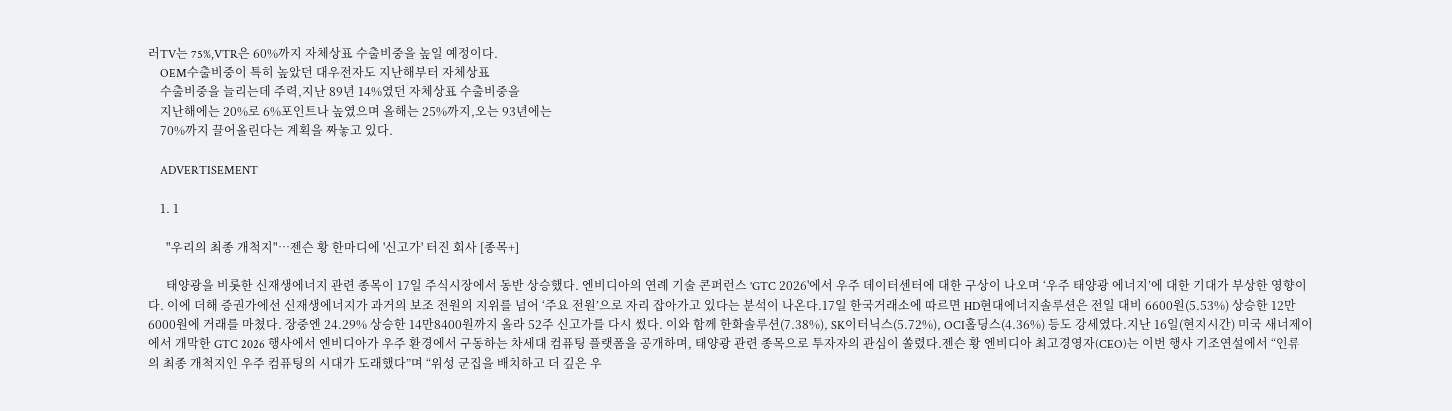러TV는 75%,VTR은 60%까지 자체상표 수출비중을 높일 예정이다.
    OEM수출비중이 특히 높았던 대우전자도 지난해부터 자체상표
    수출비중을 늘리는데 주력,지난 89년 14%였던 자체상표 수출비중을
    지난해에는 20%로 6%포인트나 높였으며 올해는 25%까지,오는 93년에는
    70%까지 끌어올린다는 계획을 짜놓고 있다.

    ADVERTISEMENT

    1. 1

      "우리의 최종 개척지"…젠슨 황 한마디에 '신고가' 터진 회사 [종목+]

      태양광을 비롯한 신재생에너지 관련 종목이 17일 주식시장에서 동반 상승했다. 엔비디아의 연례 기술 콘퍼런스 'GTC 2026'에서 우주 데이터센터에 대한 구상이 나오며 ‘우주 태양광 에너지’에 대한 기대가 부상한 영향이다. 이에 더해 증권가에선 신재생에너지가 과거의 보조 전원의 지위를 넘어 ‘주요 전원’으로 자리 잡아가고 있다는 분석이 나온다.17일 한국거래소에 따르면 HD현대에너지솔루션은 전일 대비 6600원(5.53%) 상승한 12만6000원에 거래를 마쳤다. 장중엔 24.29% 상승한 14만8400원까지 올라 52주 신고가를 다시 썼다. 이와 함께 한화솔루션(7.38%), SK이터닉스(5.72%), OCI홀딩스(4.36%) 등도 강세였다.지난 16일(현지시간) 미국 새너제이에서 개막한 GTC 2026 행사에서 엔비디아가 우주 환경에서 구동하는 차세대 컴퓨팅 플랫폼을 공개하며, 태양광 관련 종목으로 투자자의 관심이 쏠렸다.젠슨 황 엔비디아 최고경영자(CEO)는 이번 행사 기조연설에서 “인류의 최종 개척지인 우주 컴퓨팅의 시대가 도래했다”며 “위성 군집을 배치하고 더 깊은 우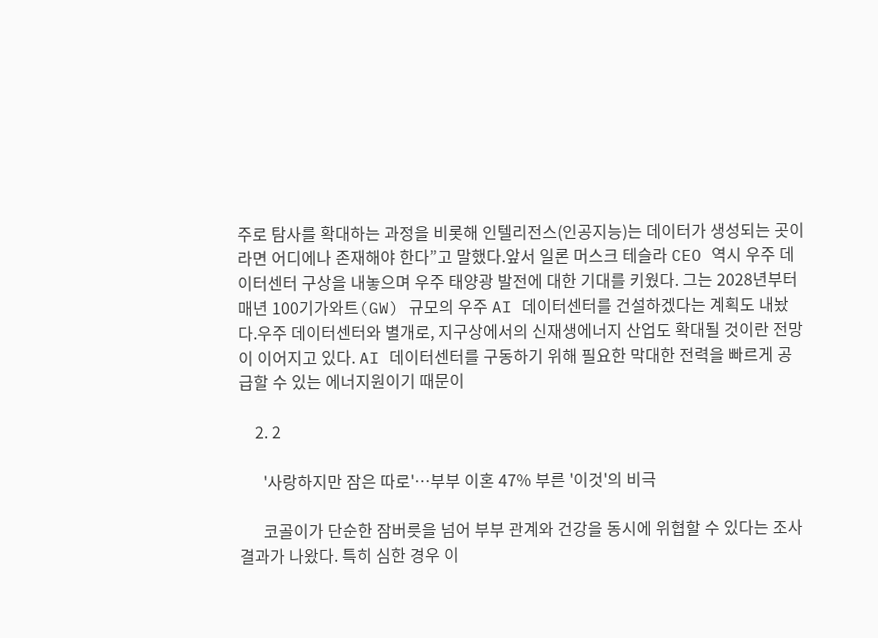주로 탐사를 확대하는 과정을 비롯해 인텔리전스(인공지능)는 데이터가 생성되는 곳이라면 어디에나 존재해야 한다”고 말했다.앞서 일론 머스크 테슬라 CEO 역시 우주 데이터센터 구상을 내놓으며 우주 태양광 발전에 대한 기대를 키웠다. 그는 2028년부터 매년 100기가와트(GW) 규모의 우주 AI 데이터센터를 건설하겠다는 계획도 내놨다.우주 데이터센터와 별개로, 지구상에서의 신재생에너지 산업도 확대될 것이란 전망이 이어지고 있다. AI 데이터센터를 구동하기 위해 필요한 막대한 전력을 빠르게 공급할 수 있는 에너지원이기 때문이

    2. 2

      '사랑하지만 잠은 따로'…부부 이혼 47% 부른 '이것'의 비극

      코골이가 단순한 잠버릇을 넘어 부부 관계와 건강을 동시에 위협할 수 있다는 조사 결과가 나왔다. 특히 심한 경우 이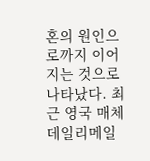혼의 원인으로까지 이어지는 것으로 나타났다. 최근 영국 매체 데일리메일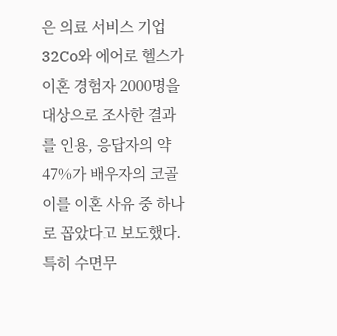은 의료 서비스 기업 32Co와 에어로 헬스가 이혼 경험자 2000명을 대상으로 조사한 결과를 인용, 응답자의 약 47%가 배우자의 코골이를 이혼 사유 중 하나로 꼽았다고 보도했다. 특히 수면무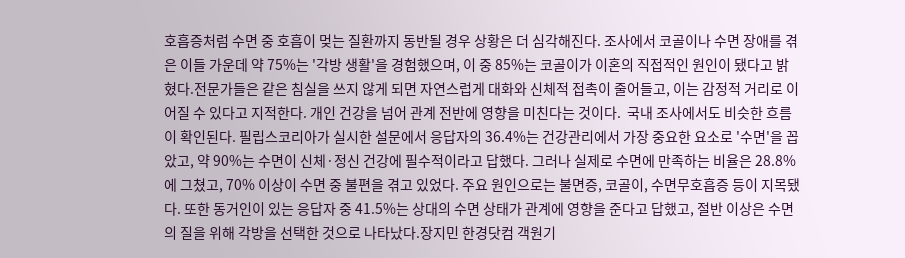호흡증처럼 수면 중 호흡이 멎는 질환까지 동반될 경우 상황은 더 심각해진다. 조사에서 코골이나 수면 장애를 겪은 이들 가운데 약 75%는 '각방 생활'을 경험했으며, 이 중 85%는 코골이가 이혼의 직접적인 원인이 됐다고 밝혔다.전문가들은 같은 침실을 쓰지 않게 되면 자연스럽게 대화와 신체적 접촉이 줄어들고, 이는 감정적 거리로 이어질 수 있다고 지적한다. 개인 건강을 넘어 관계 전반에 영향을 미친다는 것이다.  국내 조사에서도 비슷한 흐름이 확인된다. 필립스코리아가 실시한 설문에서 응답자의 36.4%는 건강관리에서 가장 중요한 요소로 '수면'을 꼽았고, 약 90%는 수면이 신체·정신 건강에 필수적이라고 답했다. 그러나 실제로 수면에 만족하는 비율은 28.8%에 그쳤고, 70% 이상이 수면 중 불편을 겪고 있었다. 주요 원인으로는 불면증, 코골이, 수면무호흡증 등이 지목됐다. 또한 동거인이 있는 응답자 중 41.5%는 상대의 수면 상태가 관계에 영향을 준다고 답했고, 절반 이상은 수면의 질을 위해 각방을 선택한 것으로 나타났다.장지민 한경닷컴 객원기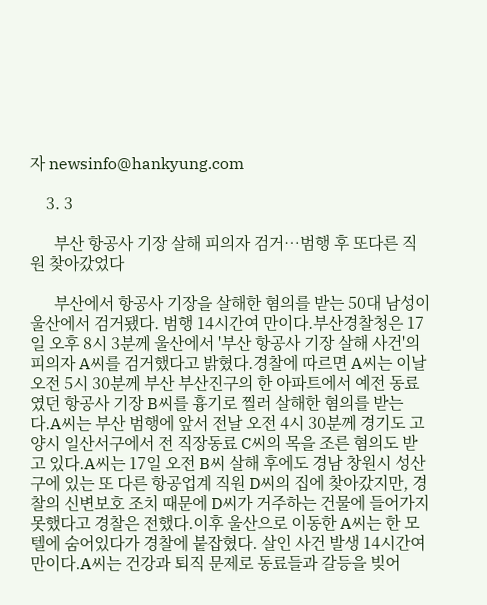자 newsinfo@hankyung.com

    3. 3

      부산 항공사 기장 살해 피의자 검거…범행 후 또다른 직원 찾아갔었다

      부산에서 항공사 기장을 살해한 혐의를 받는 50대 남성이 울산에서 검거됐다. 범행 14시간여 만이다.부산경찰청은 17일 오후 8시 3분께 울산에서 '부산 항공사 기장 살해 사건'의 피의자 A씨를 검거했다고 밝혔다.경찰에 따르면 A씨는 이날 오전 5시 30분께 부산 부산진구의 한 아파트에서 예전 동료였던 항공사 기장 B씨를 흉기로 찔러 살해한 혐의를 받는다.A씨는 부산 범행에 앞서 전날 오전 4시 30분께 경기도 고양시 일산서구에서 전 직장동료 C씨의 목을 조른 혐의도 받고 있다.A씨는 17일 오전 B씨 살해 후에도 경남 창원시 성산구에 있는 또 다른 항공업계 직원 D씨의 집에 찾아갔지만, 경찰의 신변보호 조치 때문에 D씨가 거주하는 건물에 들어가지 못했다고 경찰은 전했다.이후 울산으로 이동한 A씨는 한 모텔에 숨어있다가 경찰에 붙잡혔다. 살인 사건 발생 14시간여 만이다.A씨는 건강과 퇴직 문제로 동료들과 갈등을 빚어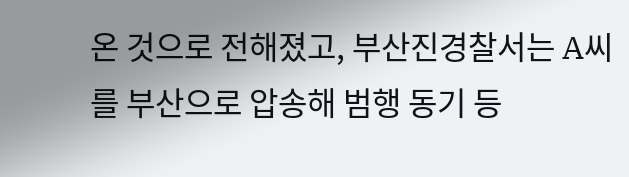온 것으로 전해졌고, 부산진경찰서는 A씨를 부산으로 압송해 범행 동기 등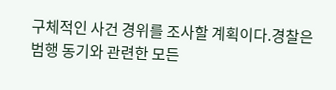구체적인 사건 경위를 조사할 계획이다.경찰은 범행 동기와 관련한 모든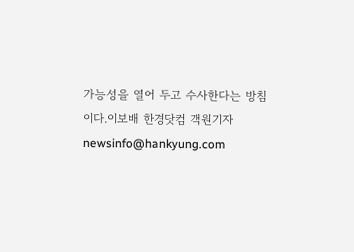가능성을 열어 두고 수사한다는 방침이다.이보배 한경닷컴 객원기자 newsinfo@hankyung.com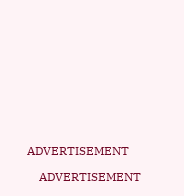ADVERTISEMENT

    ADVERTISEMENT